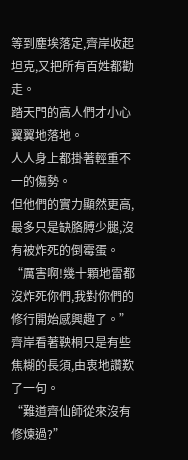等到塵埃落定,齊岸收起坦克,又把所有百姓都勸走。
踏天門的高人們才小心翼翼地落地。
人人身上都掛著輕重不一的傷勢。
但他們的實力顯然更高,最多只是缺胳膊少腿,沒有被炸死的倒霉蛋。
“厲害啊!幾十顆地雷都沒炸死你們,我對你們的修行開始感興趣了。”
齊岸看著鞅桐只是有些焦糊的長須,由衷地讚歎了一句。
“難道齊仙師從來沒有修煉過?”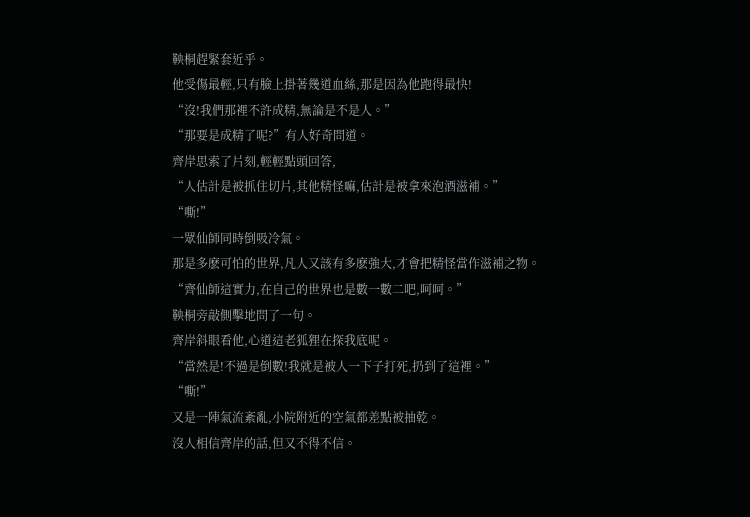鞅桐趕緊套近乎。
他受傷最輕,只有臉上掛著幾道血絲,那是因為他跑得最快!
“沒!我們那裡不許成精,無論是不是人。”
“那要是成精了呢?”有人好奇問道。
齊岸思索了片刻,輕輕點頭回答,
“人估計是被抓住切片,其他精怪嘛,估計是被拿來泡酒滋補。”
“嘶!”
一眾仙師同時倒吸冷氣。
那是多麽可怕的世界,凡人又該有多麽強大,才會把精怪當作滋補之物。
“齊仙師這實力,在自己的世界也是數一數二吧,呵呵。”
鞅桐旁敲側擊地問了一句。
齊岸斜眼看他,心道這老狐狸在探我底呢。
“當然是!不過是倒數!我就是被人一下子打死,扔到了這裡。”
“嘶!”
又是一陣氣流紊亂,小院附近的空氣都差點被抽乾。
沒人相信齊岸的話,但又不得不信。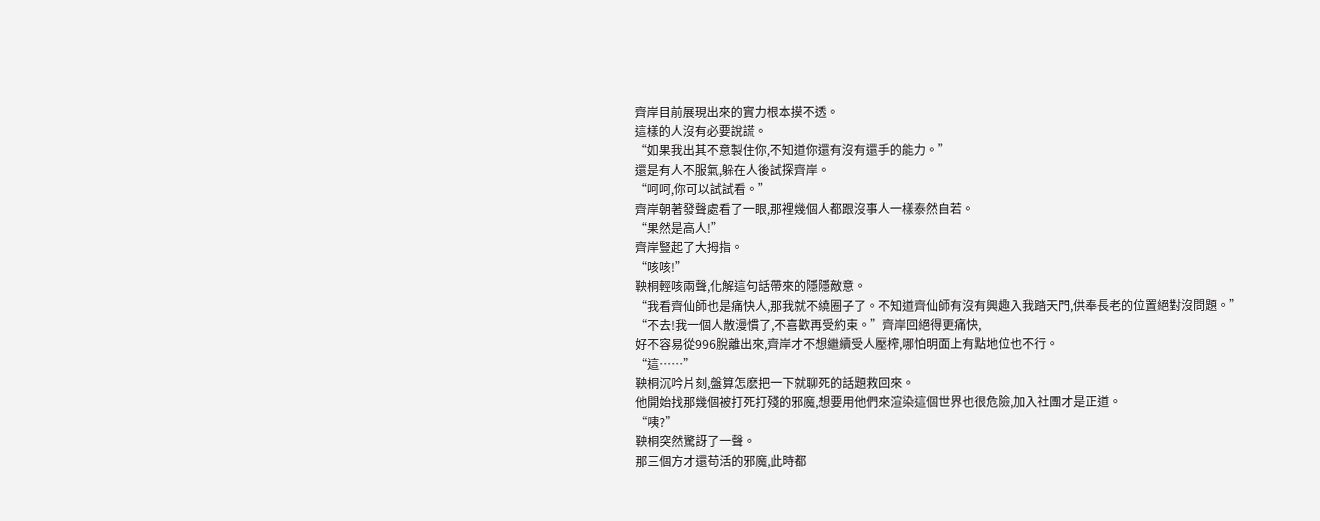齊岸目前展現出來的實力根本摸不透。
這樣的人沒有必要說謊。
“如果我出其不意製住你,不知道你還有沒有還手的能力。”
還是有人不服氣,躲在人後試探齊岸。
“呵呵,你可以試試看。”
齊岸朝著發聲處看了一眼,那裡幾個人都跟沒事人一樣泰然自若。
“果然是高人!”
齊岸豎起了大拇指。
“咳咳!”
鞅桐輕咳兩聲,化解這句話帶來的隱隱敵意。
“我看齊仙師也是痛快人,那我就不繞圈子了。不知道齊仙師有沒有興趣入我踏天門,供奉長老的位置絕對沒問題。”
“不去!我一個人散漫慣了,不喜歡再受約束。”齊岸回絕得更痛快,
好不容易從996脫離出來,齊岸才不想繼續受人壓榨,哪怕明面上有點地位也不行。
“這……”
鞅桐沉吟片刻,盤算怎麽把一下就聊死的話題救回來。
他開始找那幾個被打死打殘的邪魔,想要用他們來渲染這個世界也很危險,加入社團才是正道。
“咦?”
鞅桐突然驚訝了一聲。
那三個方才還苟活的邪魔,此時都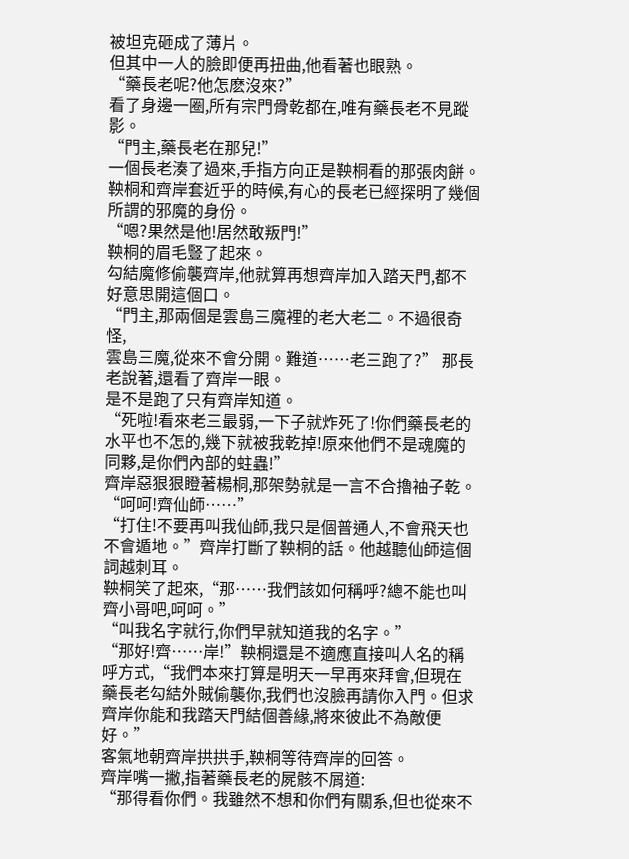被坦克砸成了薄片。
但其中一人的臉即便再扭曲,他看著也眼熟。
“藥長老呢?他怎麽沒來?”
看了身邊一圈,所有宗門骨乾都在,唯有藥長老不見蹤影。
“門主,藥長老在那兒!”
一個長老湊了過來,手指方向正是鞅桐看的那張肉餅。
鞅桐和齊岸套近乎的時候,有心的長老已經探明了幾個所謂的邪魔的身份。
“嗯?果然是他!居然敢叛門!”
鞅桐的眉毛豎了起來。
勾結魔修偷襲齊岸,他就算再想齊岸加入踏天門,都不好意思開這個口。
“門主,那兩個是雲島三魔裡的老大老二。不過很奇怪,
雲島三魔,從來不會分開。難道……老三跑了?” 那長老說著,還看了齊岸一眼。
是不是跑了只有齊岸知道。
“死啦!看來老三最弱,一下子就炸死了!你們藥長老的水平也不怎的,幾下就被我乾掉!原來他們不是魂魔的同夥,是你們內部的蛀蟲!”
齊岸惡狠狠瞪著楊桐,那架勢就是一言不合擼袖子乾。
“呵呵!齊仙師……”
“打住!不要再叫我仙師,我只是個普通人,不會飛天也不會遁地。”齊岸打斷了鞅桐的話。他越聽仙師這個詞越刺耳。
鞅桐笑了起來,“那……我們該如何稱呼?總不能也叫齊小哥吧,呵呵。”
“叫我名字就行,你們早就知道我的名字。”
“那好!齊……岸!”鞅桐還是不適應直接叫人名的稱呼方式,“我們本來打算是明天一早再來拜會,但現在藥長老勾結外賊偷襲你,我們也沒臉再請你入門。但求齊岸你能和我踏天門結個善緣,將來彼此不為敵便好。”
客氣地朝齊岸拱拱手,鞅桐等待齊岸的回答。
齊岸嘴一撇,指著藥長老的屍骸不屑道:
“那得看你們。我雖然不想和你們有關系,但也從來不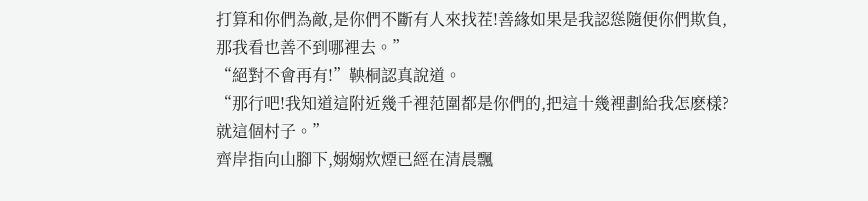打算和你們為敵,是你們不斷有人來找茬!善緣如果是我認慫隨便你們欺負,那我看也善不到哪裡去。”
“絕對不會再有!”鞅桐認真說道。
“那行吧!我知道這附近幾千裡范圍都是你們的,把這十幾裡劃給我怎麽樣?就這個村子。”
齊岸指向山腳下,嫋嫋炊煙已經在清晨飄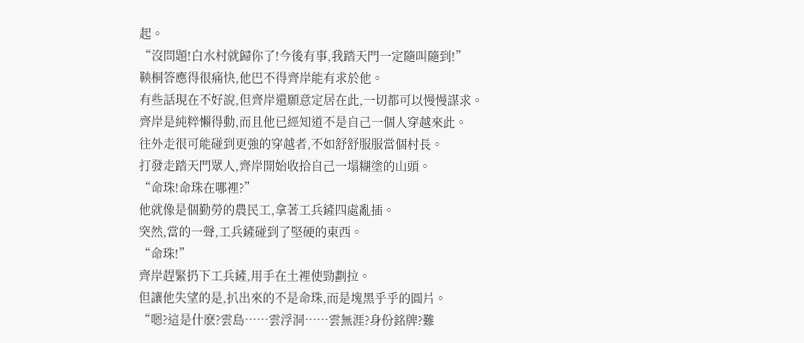起。
“沒問題!白水村就歸你了!今後有事,我踏天門一定隨叫隨到!”
鞅桐答應得很痛快,他巴不得齊岸能有求於他。
有些話現在不好說,但齊岸還願意定居在此,一切都可以慢慢謀求。
齊岸是純粹懶得動,而且他已經知道不是自己一個人穿越來此。
往外走很可能碰到更強的穿越者,不如舒舒服服當個村長。
打發走踏天門眾人,齊岸開始收拾自己一塌糊塗的山頭。
“命珠!命珠在哪裡?”
他就像是個勤勞的農民工,拿著工兵鏟四處亂插。
突然,當的一聲,工兵鏟碰到了堅硬的東西。
“命珠!”
齊岸趕緊扔下工兵鏟,用手在土裡使勁劃拉。
但讓他失望的是,扒出來的不是命珠,而是塊黑乎乎的圓片。
“嗯?這是什麽?雲島……雲浮洞……雲無涯?身份銘牌?難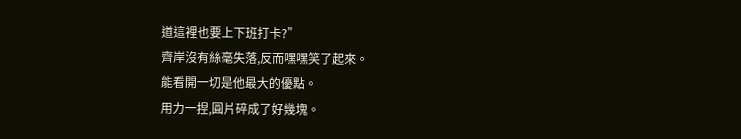道這裡也要上下班打卡?”
齊岸沒有絲毫失落,反而嘿嘿笑了起來。
能看開一切是他最大的優點。
用力一捏,圓片碎成了好幾塊。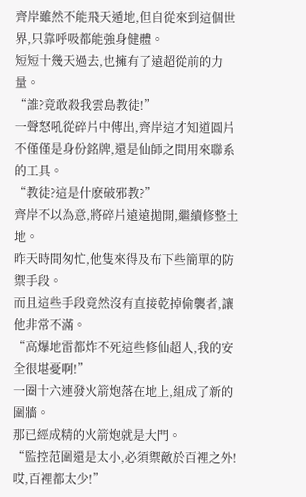齊岸雖然不能飛天遁地,但自從來到這個世界,只靠呼吸都能強身健體。
短短十幾天過去,也擁有了遠超從前的力量。
“誰?竟敢殺我雲島教徒!”
一聲怒吼從碎片中傳出,齊岸這才知道圓片不僅僅是身份銘牌,還是仙師之間用來聯系的工具。
“教徒?這是什麽破邪教?”
齊岸不以為意,將碎片遠遠拋開,繼續修整土地。
昨天時間匆忙,他隻來得及布下些簡單的防禦手段。
而且這些手段竟然沒有直接乾掉偷襲者,讓他非常不滿。
“高爆地雷都炸不死這些修仙超人,我的安全很堪憂啊!”
一圈十六連發火箭炮落在地上,組成了新的圍牆。
那已經成精的火箭炮就是大門。
“監控范圍還是太小,必須禦敵於百裡之外!哎,百裡都太少!”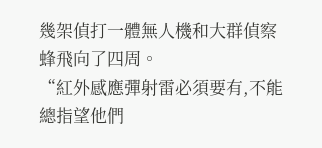幾架偵打一體無人機和大群偵察蜂飛向了四周。
“紅外感應彈射雷必須要有,不能總指望他們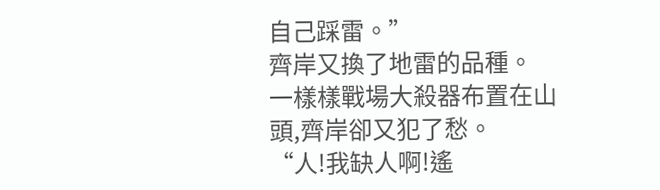自己踩雷。”
齊岸又換了地雷的品種。
一樣樣戰場大殺器布置在山頭,齊岸卻又犯了愁。
“人!我缺人啊!遙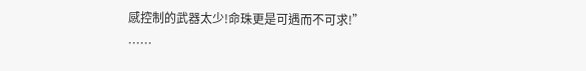感控制的武器太少!命珠更是可遇而不可求!”
……